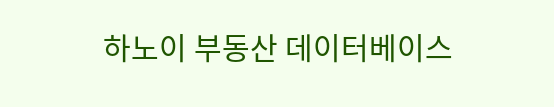하노이 부동산 데이터베이스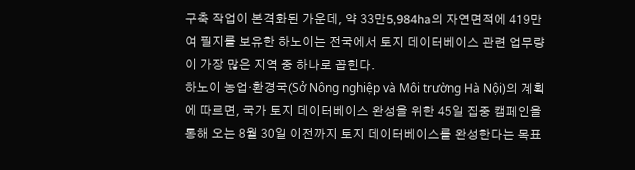구축 작업이 본격화된 가운데, 약 33만5,984ha의 자연면적에 419만여 필지를 보유한 하노이는 전국에서 토지 데이터베이스 관련 업무량이 가장 많은 지역 중 하나로 꼽힌다.
하노이 농업·환경국(Sở Nông nghiệp và Môi trường Hà Nội)의 계획에 따르면, 국가 토지 데이터베이스 완성을 위한 45일 집중 캠페인을 통해 오는 8월 30일 이전까지 토지 데이터베이스를 완성한다는 목표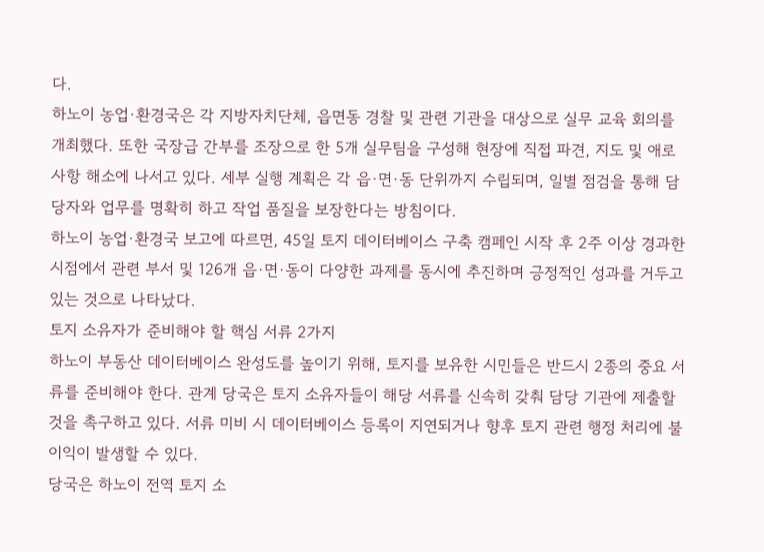다.
하노이 농업·환경국은 각 지방자치단체, 읍면동 경찰 및 관련 기관을 대상으로 실무 교육 회의를 개최했다. 또한 국장급 간부를 조장으로 한 5개 실무팀을 구성해 현장에 직접 파견, 지도 및 애로사항 해소에 나서고 있다. 세부 실행 계획은 각 읍·면·동 단위까지 수립되며, 일별 점검을 통해 담당자와 업무를 명확히 하고 작업 품질을 보장한다는 방침이다.
하노이 농업·환경국 보고에 따르면, 45일 토지 데이터베이스 구축 캠페인 시작 후 2주 이상 경과한 시점에서 관련 부서 및 126개 읍·면·동이 다양한 과제를 동시에 추진하며 긍정적인 성과를 거두고 있는 것으로 나타났다.
토지 소유자가 준비해야 할 핵심 서류 2가지
하노이 부동산 데이터베이스 완성도를 높이기 위해, 토지를 보유한 시민들은 반드시 2종의 중요 서류를 준비해야 한다. 관계 당국은 토지 소유자들이 해당 서류를 신속히 갖춰 담당 기관에 제출할 것을 촉구하고 있다. 서류 미비 시 데이터베이스 등록이 지연되거나 향후 토지 관련 행정 처리에 불이익이 발생할 수 있다.
당국은 하노이 전역 토지 소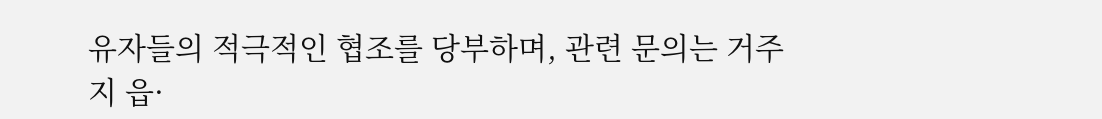유자들의 적극적인 협조를 당부하며, 관련 문의는 거주지 읍·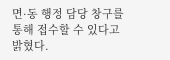면·동 행정 담당 창구를 통해 접수할 수 있다고 밝혔다.